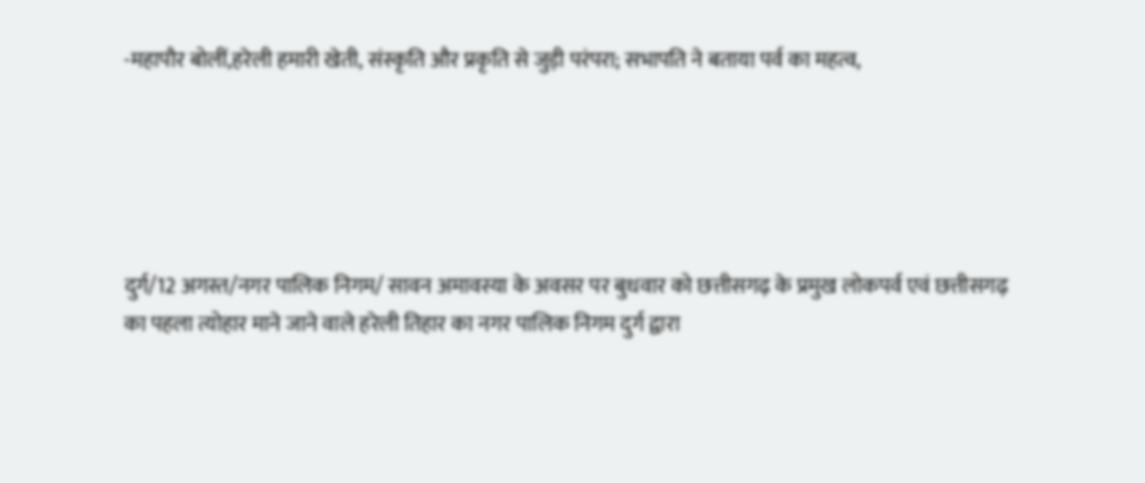-महापौर बोलीं,हरेली हमारी खेती, संस्कृति और प्रकृति से जुड़ी परंपरा; सभापति ने बताया पर्व का महत्व,





दुर्ग/12 अगस्त/नगर पालिक निगम/ सावन अमावस्या के अवसर पर बुधवार को छत्तीसगढ़ के प्रमुख लोकपर्व एवं छत्तीसगढ़ का पहला त्योहार माने जाने वाले हरेली तिहार का नगर पालिक निगम दुर्ग द्वारा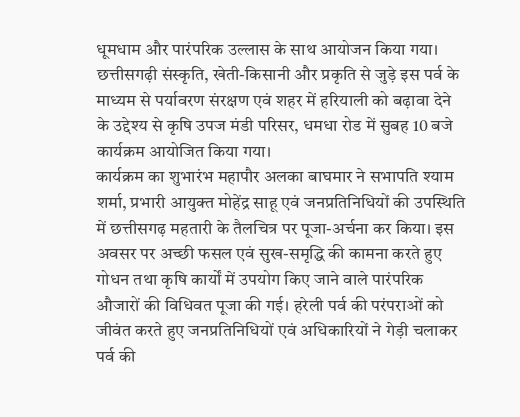धूमधाम और पारंपरिक उल्लास के साथ आयोजन किया गया। छत्तीसगढ़ी संस्कृति, खेती-किसानी और प्रकृति से जुड़े इस पर्व के माध्यम से पर्यावरण संरक्षण एवं शहर में हरियाली को बढ़ावा देने के उद्देश्य से कृषि उपज मंडी परिसर, धमधा रोड में सुबह 10 बजे कार्यक्रम आयोजित किया गया।
कार्यक्रम का शुभारंभ महापौर अलका बाघमार ने सभापति श्याम शर्मा, प्रभारी आयुक्त मोहेंद्र साहू एवं जनप्रतिनिधियों की उपस्थिति में छत्तीसगढ़ महतारी के तैलचित्र पर पूजा-अर्चना कर किया। इस अवसर पर अच्छी फसल एवं सुख-समृद्धि की कामना करते हुए गोधन तथा कृषि कार्यों में उपयोग किए जाने वाले पारंपरिक औजारों की विधिवत पूजा की गई। हरेली पर्व की परंपराओं को जीवंत करते हुए जनप्रतिनिधियों एवं अधिकारियों ने गेड़ी चलाकर पर्व की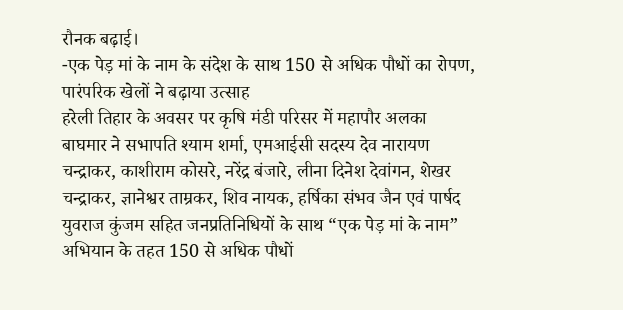रौनक बढ़ाई।
-एक पेड़ मां के नाम के संदेश के साथ 150 से अधिक पौधों का रोपण, पारंपरिक खेलों ने बढ़ाया उत्साह
हरेली तिहार के अवसर पर कृषि मंडी परिसर में महापौर अलका बाघमार ने सभापति श्याम शर्मा, एमआईसी सदस्य देव नारायण चन्द्राकर, काशीराम कोसरे, नरेंद्र बंजारे, लीना दिनेश देवांगन, शेखर चन्द्राकर, ज्ञानेश्वर ताम्रकर, शिव नायक, हर्षिका संभव जैन एवं पार्षद युवराज कुंजम सहित जनप्रतिनिधियों के साथ “एक पेड़ मां के नाम” अभियान के तहत 150 से अधिक पौधों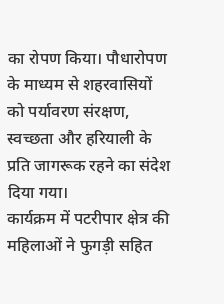का रोपण किया। पौधारोपण के माध्यम से शहरवासियों को पर्यावरण संरक्षण, स्वच्छता और हरियाली के प्रति जागरूक रहने का संदेश दिया गया।
कार्यक्रम में पटरीपार क्षेत्र की महिलाओं ने फुगड़ी सहित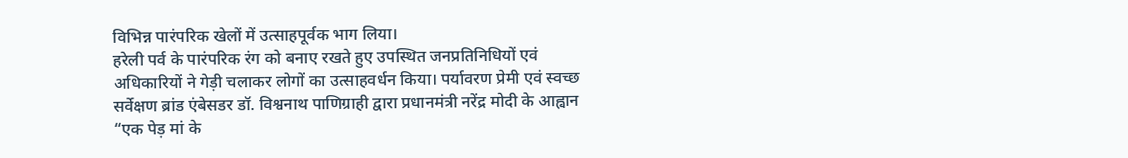विभिन्न पारंपरिक खेलों में उत्साहपूर्वक भाग लिया।
हरेली पर्व के पारंपरिक रंग को बनाए रखते हुए उपस्थित जनप्रतिनिधियों एवं अधिकारियों ने गेड़ी चलाकर लोगों का उत्साहवर्धन किया। पर्यावरण प्रेमी एवं स्वच्छ सर्वेक्षण ब्रांड एंबेसडर डॉ. विश्वनाथ पाणिग्राही द्वारा प्रधानमंत्री नरेंद्र मोदी के आह्वान “एक पेड़ मां के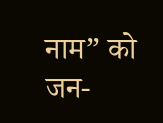नाम” को जन-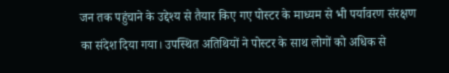जन तक पहुंचाने के उद्देश्य से तैयार किए गए पोस्टर के माध्यम से भी पर्यावरण संरक्षण का संदेश दिया गया। उपस्थित अतिथियों ने पोस्टर के साथ लोगों को अधिक से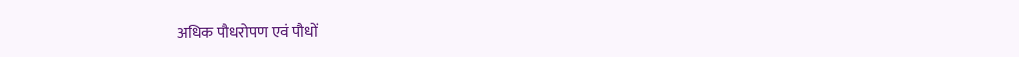अधिक पौधरोपण एवं पौधों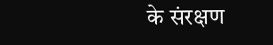के संरक्षण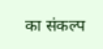का संकल्प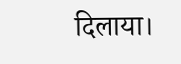दिलाया।